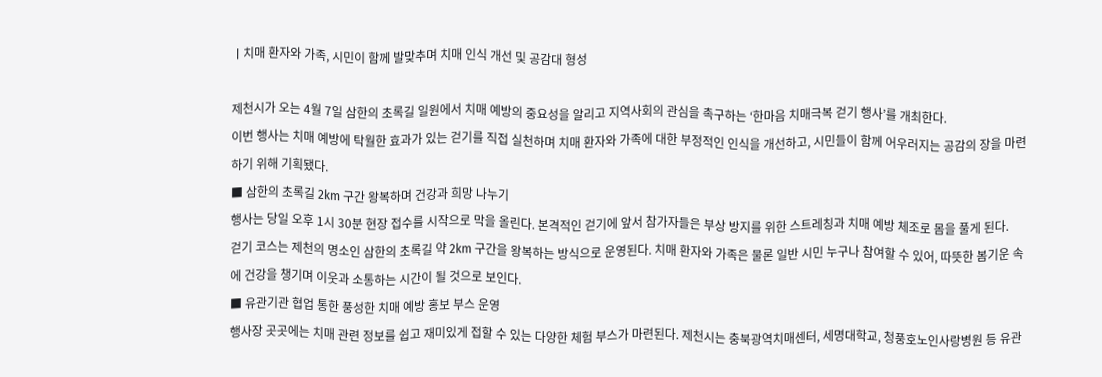ㅣ치매 환자와 가족, 시민이 함께 발맞추며 치매 인식 개선 및 공감대 형성

제천시가 오는 4월 7일 삼한의 초록길 일원에서 치매 예방의 중요성을 알리고 지역사회의 관심을 촉구하는 ‘한마음 치매극복 걷기 행사’를 개최한다.
이번 행사는 치매 예방에 탁월한 효과가 있는 걷기를 직접 실천하며 치매 환자와 가족에 대한 부정적인 인식을 개선하고, 시민들이 함께 어우러지는 공감의 장을 마련하기 위해 기획됐다.
■ 삼한의 초록길 2km 구간 왕복하며 건강과 희망 나누기
행사는 당일 오후 1시 30분 현장 접수를 시작으로 막을 올린다. 본격적인 걷기에 앞서 참가자들은 부상 방지를 위한 스트레칭과 치매 예방 체조로 몸을 풀게 된다.
걷기 코스는 제천의 명소인 삼한의 초록길 약 2km 구간을 왕복하는 방식으로 운영된다. 치매 환자와 가족은 물론 일반 시민 누구나 참여할 수 있어, 따뜻한 봄기운 속에 건강을 챙기며 이웃과 소통하는 시간이 될 것으로 보인다.
■ 유관기관 협업 통한 풍성한 치매 예방 홍보 부스 운영
행사장 곳곳에는 치매 관련 정보를 쉽고 재미있게 접할 수 있는 다양한 체험 부스가 마련된다. 제천시는 충북광역치매센터, 세명대학교, 청풍호노인사랑병원 등 유관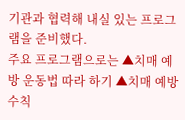기관과 협력해 내실 있는 프로그램을 준비했다.
주요 프로그램으로는 ▲치매 예방 운동법 따라 하기 ▲치매 예방 수칙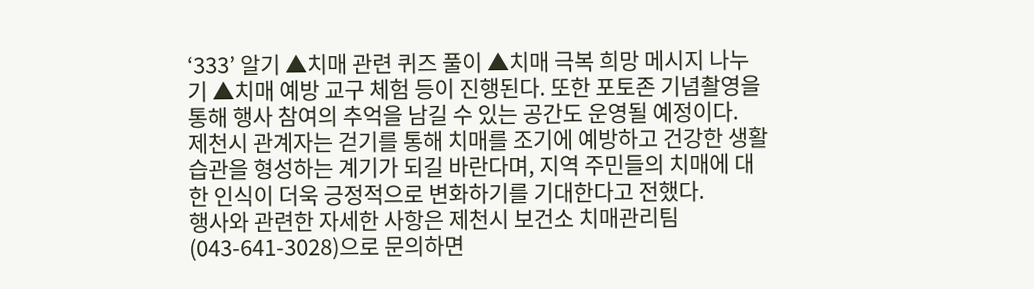‘333’ 알기 ▲치매 관련 퀴즈 풀이 ▲치매 극복 희망 메시지 나누기 ▲치매 예방 교구 체험 등이 진행된다. 또한 포토존 기념촬영을 통해 행사 참여의 추억을 남길 수 있는 공간도 운영될 예정이다.
제천시 관계자는 걷기를 통해 치매를 조기에 예방하고 건강한 생활 습관을 형성하는 계기가 되길 바란다며, 지역 주민들의 치매에 대한 인식이 더욱 긍정적으로 변화하기를 기대한다고 전했다.
행사와 관련한 자세한 사항은 제천시 보건소 치매관리팀(043-641-3028)으로 문의하면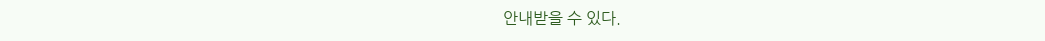안내받을 수 있다.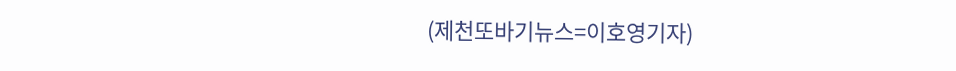(제천또바기뉴스=이호영기자)